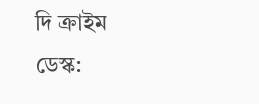দি ক্রাইম ডেস্ক: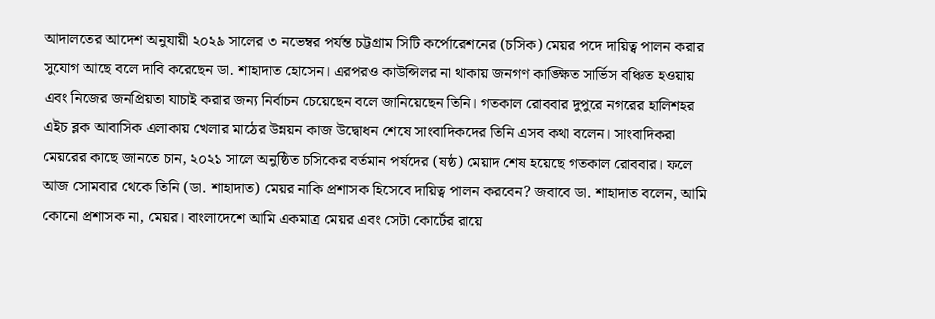আদালতের আদেশ অনুযায়ী ২০২৯ সালের ৩ নভেম্বর পর্যন্ত চট্টগ্রাম সিটি কর্পোরেশনের (চসিক) মেয়র পদে দায়িত্ব পালন করার সুযোগ আছে বলে দাবি করেছেন ডা. শাহাদাত হোসেন। এরপরও কাউন্সিলর না থাকায় জনগণ কাঙ্ক্ষিত সার্ভিস বঞ্চিত হওয়ায় এবং নিজের জনপ্রিয়তা যাচাই করার জন্য নির্বাচন চেয়েছেন বলে জানিয়েছেন তিনি। গতকাল রোববার দুপুরে নগরের হালিশহর এইচ ব্লক আবাসিক এলাকায় খেলার মাঠের উন্নয়ন কাজ উদ্বোধন শেষে সাংবাদিকদের তিনি এসব কথা বলেন। সাংবাদিকরা মেয়রের কাছে জানতে চান, ২০২১ সালে অনুষ্ঠিত চসিকের বর্তমান পর্ষদের (ষষ্ঠ) মেয়াদ শেষ হয়েছে গতকাল রোববার। ফলে আজ সোমবার থেকে তিনি (ডা. শাহাদাত) মেয়র নাকি প্রশাসক হিসেবে দায়িত্ব পালন করবেন? জবাবে ডা. শাহাদাত বলেন, আমি কোনো প্রশাসক না, মেয়র। বাংলাদেশে আমি একমাত্র মেয়র এবং সেটা কোর্টের রায়ে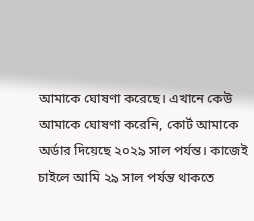আমাকে ঘোষণা করেছে। এখানে কেউ আমাকে ঘোষণা করেনি, কোর্ট আমাকে অর্ডার দিয়েছে ২০২৯ সাল পর্যন্ত। কাজেই চাইলে আমি ২৯ সাল পর্যন্ত থাকতে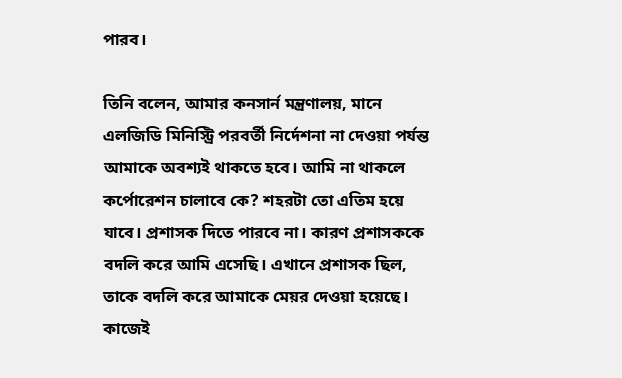পারব।

তিনি বলেন, আমার কনসার্ন মন্ত্রণালয়, মানে এলজিডি মিনিস্ট্রি পরবর্তী নির্দেশনা না দেওয়া পর্যন্ত আমাকে অবশ্যই থাকতে হবে। আমি না থাকলে কর্পোরেশন চালাবে কে? শহরটা তো এতিম হয়ে যাবে। প্রশাসক দিতে পারবে না। কারণ প্রশাসককে বদলি করে আমি এসেছি। এখানে প্রশাসক ছিল, তাকে বদলি করে আমাকে মেয়র দেওয়া হয়েছে। কাজেই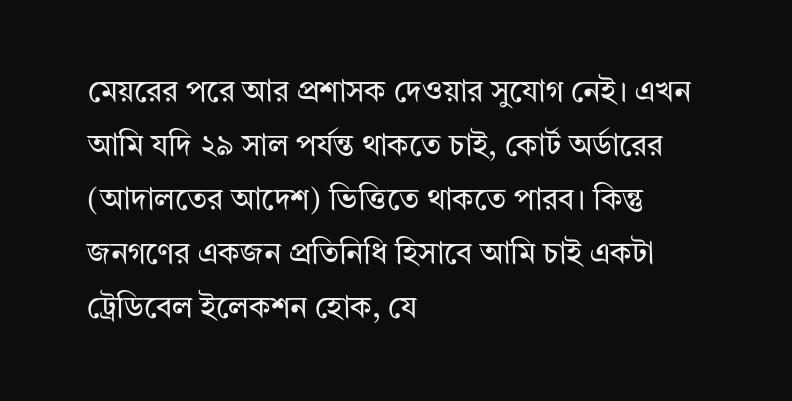মেয়রের পরে আর প্রশাসক দেওয়ার সুযোগ নেই। এখন আমি যদি ২৯ সাল পর্যন্ত থাকতে চাই, কোর্ট অর্ডারের (আদালতের আদেশ) ভিত্তিতে থাকতে পারব। কিন্তু জনগণের একজন প্রতিনিধি হিসাবে আমি চাই একটা ট্রেডিবেল ইলেকশন হোক, যে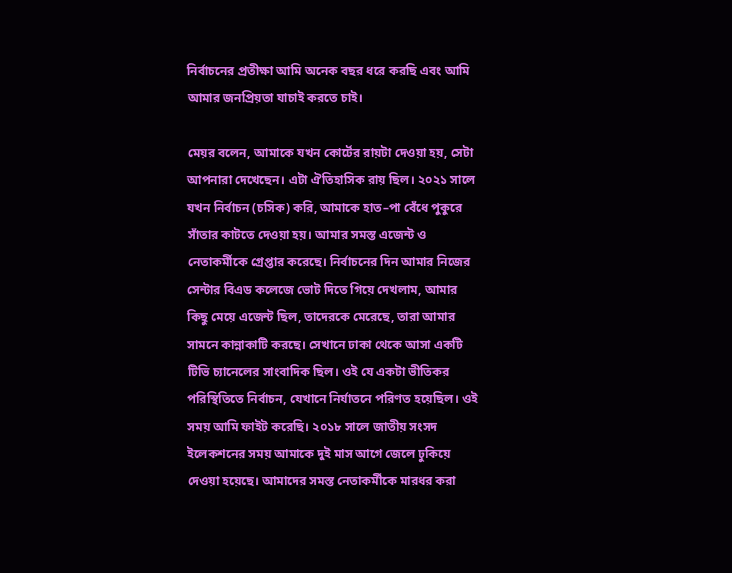নির্বাচনের প্রতীক্ষা আমি অনেক বছর ধরে করছি এবং আমি আমার জনপ্রিয়তা যাচাই করতে চাই।

মেয়র বলেন, আমাকে যখন কোর্টের রায়টা দেওয়া হয়, সেটা আপনারা দেখেছেন। এটা ঐতিহাসিক রায় ছিল। ২০২১ সালে যখন নির্বাচন (চসিক) করি, আমাকে হাত–পা বেঁধে পুকুরে সাঁতার কাটতে দেওয়া হয়। আমার সমস্ত এজেন্ট ও নেতাকর্মীকে গ্রেপ্তার করেছে। নির্বাচনের দিন আমার নিজের সেন্টার বিএড কলেজে ভোট দিতে গিয়ে দেখলাম, আমার কিছু মেয়ে এজেন্ট ছিল, তাদেরকে মেরেছে, তারা আমার সামনে কান্নাকাটি করছে। সেখানে ঢাকা থেকে আসা একটি টিভি চ্যানেলের সাংবাদিক ছিল। ওই যে একটা ভীতিকর পরিস্থিতিতে নির্বাচন, যেখানে নির্যাতনে পরিণত হয়েছিল। ওই সময় আমি ফাইট করেছি। ২০১৮ সালে জাতীয় সংসদ ইলেকশনের সময় আমাকে দুই মাস আগে জেলে ঢুকিয়ে দেওয়া হয়েছে। আমাদের সমস্ত নেতাকর্মীকে মারধর করা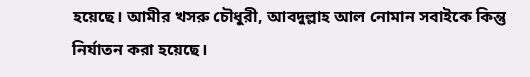হয়েছে। আমীর খসরু চৌধুরী, আবদুল্লাহ আল নোমান সবাইকে কিন্তু নির্যাতন করা হয়েছে।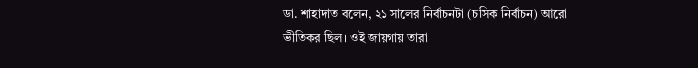ডা. শাহাদাত বলেন, ২১ সালের নির্বাচনটা (চসিক নির্বাচন) আরো ভীতিকর ছিল। ওই জায়গায় তারা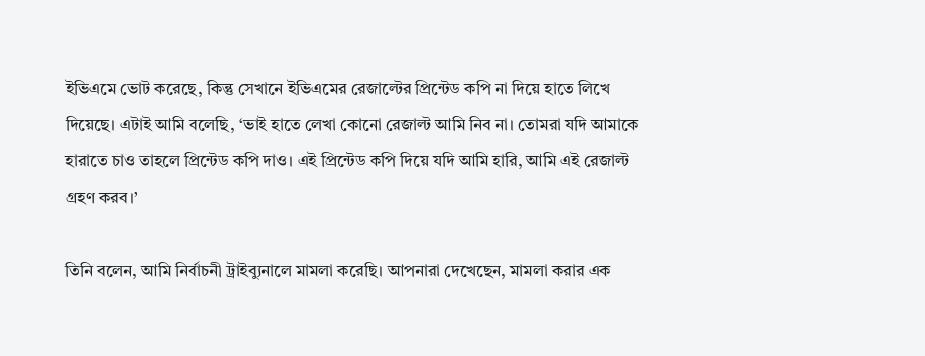ইভিএমে ভোট করেছে, কিন্তু সেখানে ইভিএমের রেজাল্টের প্রিন্টেড কপি না দিয়ে হাতে লিখে দিয়েছে। এটাই আমি বলেছি, ‘ভাই হাতে লেখা কোনো রেজাল্ট আমি নিব না। তোমরা যদি আমাকে হারাতে চাও তাহলে প্রিন্টেড কপি দাও। এই প্রিন্টেড কপি দিয়ে যদি আমি হারি, আমি এই রেজাল্ট গ্রহণ করব।’

তিনি বলেন, আমি নির্বাচনী ট্রাইব্যুনালে মামলা করেছি। আপনারা দেখেছেন, মামলা করার এক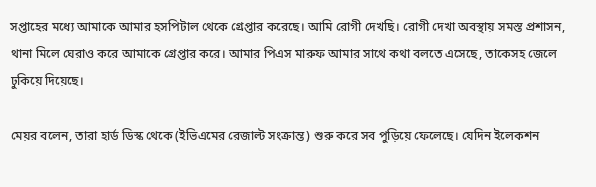সপ্তাহের মধ্যে আমাকে আমার হসপিটাল থেকে গ্রেপ্তার করেছে। আমি রোগী দেখছি। রোগী দেখা অবস্থায় সমস্ত প্রশাসন, থানা মিলে ঘেরাও করে আমাকে গ্রেপ্তার করে। আমার পিএস মারুফ আমার সাথে কথা বলতে এসেছে, তাকেসহ জেলে ঢুকিয়ে দিয়েছে।

মেয়র বলেন, তারা হার্ড ডিস্ক থেকে (ইভিএমের রেজাল্ট সংক্রান্ত) শুরু করে সব পুড়িয়ে ফেলেছে। যেদিন ইলেকশন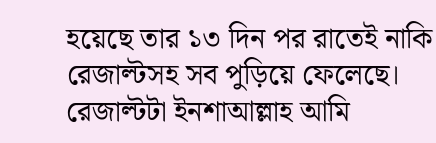হয়েছে তার ১৩ দিন পর রাতেই নাকি রেজাল্টসহ সব পুড়িয়ে ফেলেছে। রেজাল্টটা ইনশাআল্লাহ আমি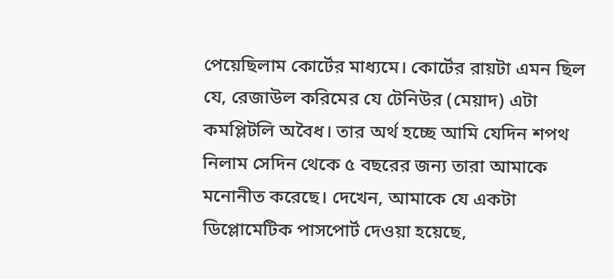পেয়েছিলাম কোর্টের মাধ্যমে। কোর্টের রায়টা এমন ছিল যে, রেজাউল করিমের যে টেনিউর (মেয়াদ) এটা কমপ্লিটলি অবৈধ। তার অর্থ হচ্ছে আমি যেদিন শপথ নিলাম সেদিন থেকে ৫ বছরের জন্য তারা আমাকে মনোনীত করেছে। দেখেন, আমাকে যে একটা ডিপ্লোমেটিক পাসপোর্ট দেওয়া হয়েছে,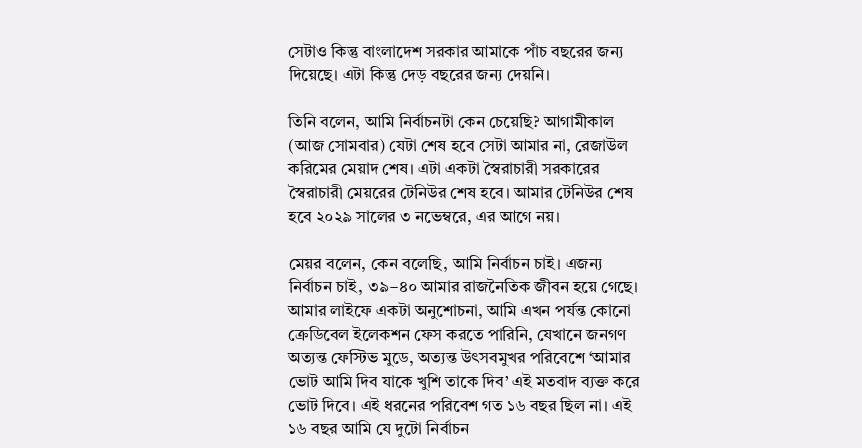সেটাও কিন্তু বাংলাদেশ সরকার আমাকে পাঁচ বছরের জন্য দিয়েছে। এটা কিন্তু দেড় বছরের জন্য দেয়নি।

তিনি বলেন, আমি নির্বাচনটা কেন চেয়েছি? আগামীকাল (আজ সোমবার) যেটা শেষ হবে সেটা আমার না, রেজাউল করিমের মেয়াদ শেষ। এটা একটা স্বৈরাচারী সরকারের স্বৈরাচারী মেয়রের টেনিউর শেষ হবে। আমার টেনিউর শেষ হবে ২০২৯ সালের ৩ নভেম্বরে, এর আগে নয়।

মেয়র বলেন, কেন বলেছি, আমি নির্বাচন চাই। এজন্য নির্বাচন চাই, ৩৯–৪০ আমার রাজনৈতিক জীবন হয়ে গেছে। আমার লাইফে একটা অনুশোচনা, আমি এখন পর্যন্ত কোনো ক্রেডিবেল ইলেকশন ফেস করতে পারিনি, যেখানে জনগণ অত্যন্ত ফেস্টিভ মুডে, অত্যন্ত উৎসবমুখর পরিবেশে ‘আমার ভোট আমি দিব যাকে খুশি তাকে দিব’ এই মতবাদ ব্যক্ত করে ভোট দিবে। এই ধরনের পরিবেশ গত ১৬ বছর ছিল না। এই ১৬ বছর আমি যে দুটো নির্বাচন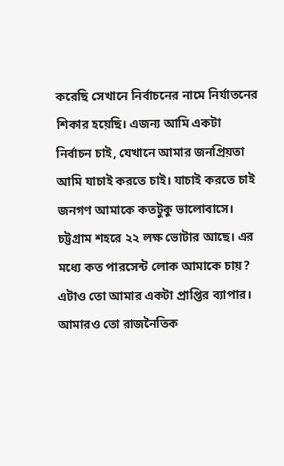করেছি সেখানে নির্বাচনের নামে নির্যাতনের শিকার হয়েছি। এজন্য আমি একটা নির্বাচন চাই, যেখানে আমার জনপ্রিয়তা আমি যাচাই করতে চাই। যাচাই করতে চাই জনগণ আমাকে কতটুকু ভালোবাসে। চট্টগ্রাম শহরে ২২ লক্ষ ভোটার আছে। এর মধ্যে কত পারসেন্ট লোক আমাকে চায়? এটাও তো আমার একটা প্রাপ্তির ব্যাপার। আমারও তো রাজনৈতিক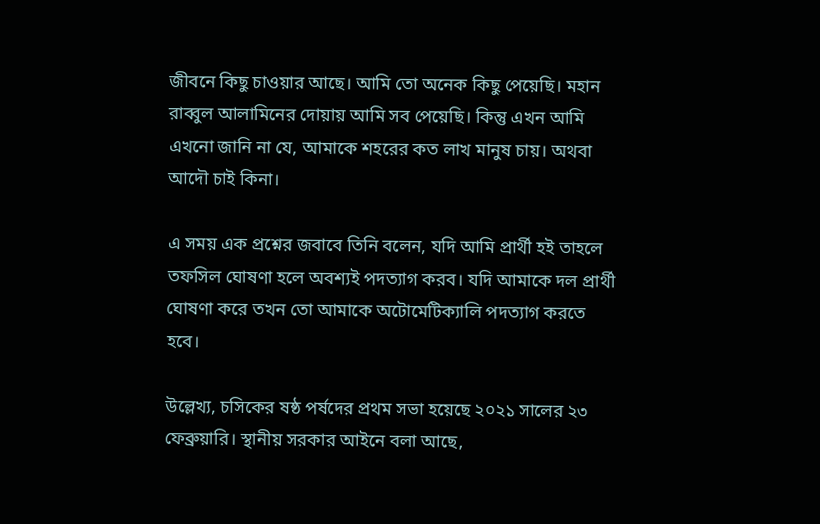জীবনে কিছু চাওয়ার আছে। আমি তো অনেক কিছু পেয়েছি। মহান রাব্বুল আলামিনের দোয়ায় আমি সব পেয়েছি। কিন্তু এখন আমি এখনো জানি না যে, আমাকে শহরের কত লাখ মানুষ চায়। অথবা আদৌ চাই কিনা।

এ সময় এক প্রশ্নের জবাবে তিনি বলেন, যদি আমি প্রার্থী হই তাহলে তফসিল ঘোষণা হলে অবশ্যই পদত্যাগ করব। যদি আমাকে দল প্রার্থী ঘোষণা করে তখন তো আমাকে অটোমেটিক্যালি পদত্যাগ করতে হবে।

উল্লেখ্য, চসিকের ষষ্ঠ পর্ষদের প্রথম সভা হয়েছে ২০২১ সালের ২৩ ফেব্রুয়ারি। স্থানীয় সরকার আইনে বলা আছে,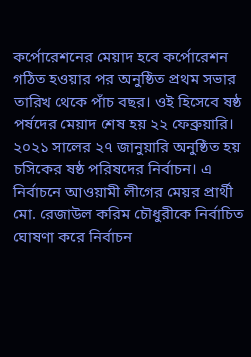কর্পোরেশনের মেয়াদ হবে কর্পোরেশন গঠিত হওয়ার পর অনুষ্ঠিত প্রথম সভার তারিখ থেকে পাঁচ বছর। ওই হিসেবে ষষ্ঠ পর্ষদের মেয়াদ শেষ হয় ২২ ফেব্রুয়ারি। ২০২১ সালের ২৭ জানুয়ারি অনুষ্ঠিত হয় চসিকের ষষ্ঠ পরিষদের নির্বাচন। এ নির্বাচনে আওয়ামী লীগের মেয়র প্রার্থী মো. রেজাউল করিম চৌধুরীকে নির্বাচিত ঘোষণা করে নির্বাচন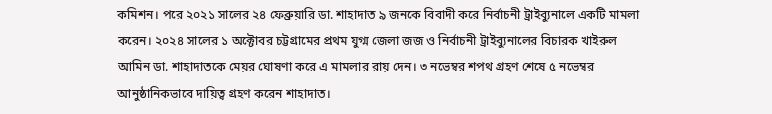কমিশন। পরে ২০২১ সালের ২৪ ফেব্রুয়ারি ডা. শাহাদাত ৯ জনকে বিবাদী করে নির্বাচনী ট্রাইব্যুনালে একটি মামলা করেন। ২০২৪ সালের ১ অক্টোবর চট্টগ্রামের প্রথম যুগ্ম জেলা জজ ও নির্বাচনী ট্রাইব্যুনালের বিচারক খাইরুল আমিন ডা. শাহাদাতকে মেয়র ঘোষণা করে এ মামলার রায় দেন। ৩ নভেম্বর শপথ গ্রহণ শেষে ৫ নভেম্বর আনুষ্ঠানিকভাবে দায়িত্ব গ্রহণ করেন শাহাদাত।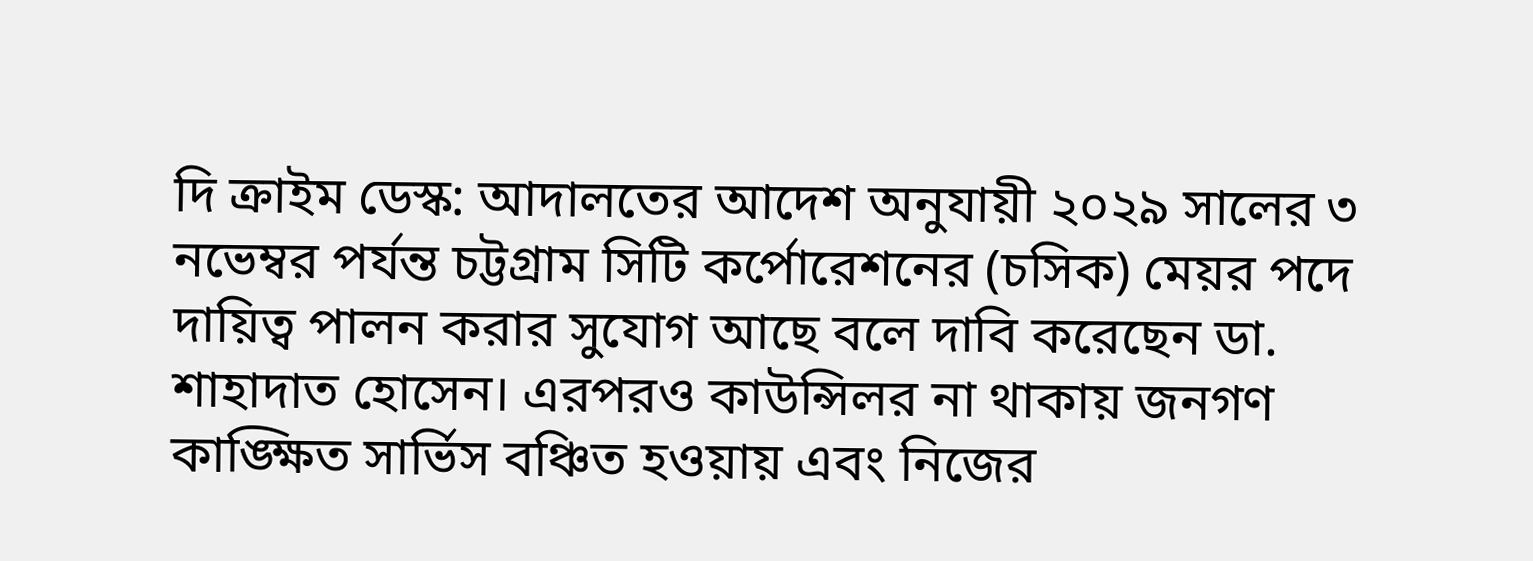দি ক্রাইম ডেস্ক: আদালতের আদেশ অনুযায়ী ২০২৯ সালের ৩ নভেম্বর পর্যন্ত চট্টগ্রাম সিটি কর্পোরেশনের (চসিক) মেয়র পদে দায়িত্ব পালন করার সুযোগ আছে বলে দাবি করেছেন ডা. শাহাদাত হোসেন। এরপরও কাউন্সিলর না থাকায় জনগণ কাঙ্ক্ষিত সার্ভিস বঞ্চিত হওয়ায় এবং নিজের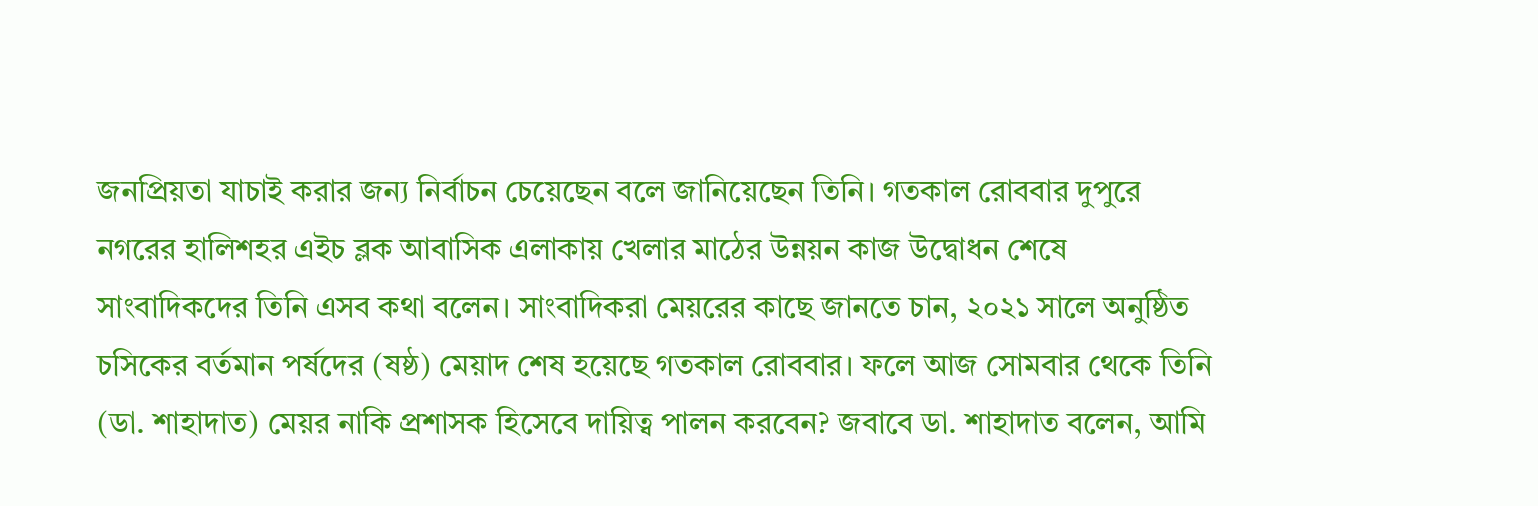জনপ্রিয়তা যাচাই করার জন্য নির্বাচন চেয়েছেন বলে জানিয়েছেন তিনি। গতকাল রোববার দুপুরে নগরের হালিশহর এইচ ব্লক আবাসিক এলাকায় খেলার মাঠের উন্নয়ন কাজ উদ্বোধন শেষে সাংবাদিকদের তিনি এসব কথা বলেন। সাংবাদিকরা মেয়রের কাছে জানতে চান, ২০২১ সালে অনুষ্ঠিত চসিকের বর্তমান পর্ষদের (ষষ্ঠ) মেয়াদ শেষ হয়েছে গতকাল রোববার। ফলে আজ সোমবার থেকে তিনি (ডা. শাহাদাত) মেয়র নাকি প্রশাসক হিসেবে দায়িত্ব পালন করবেন? জবাবে ডা. শাহাদাত বলেন, আমি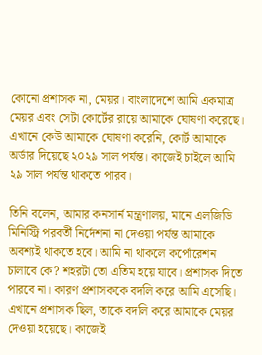কোনো প্রশাসক না, মেয়র। বাংলাদেশে আমি একমাত্র মেয়র এবং সেটা কোর্টের রায়ে আমাকে ঘোষণা করেছে। এখানে কেউ আমাকে ঘোষণা করেনি, কোর্ট আমাকে অর্ডার দিয়েছে ২০২৯ সাল পর্যন্ত। কাজেই চাইলে আমি ২৯ সাল পর্যন্ত থাকতে পারব।

তিনি বলেন, আমার কনসার্ন মন্ত্রণালয়, মানে এলজিডি মিনিস্ট্রি পরবর্তী নির্দেশনা না দেওয়া পর্যন্ত আমাকে অবশ্যই থাকতে হবে। আমি না থাকলে কর্পোরেশন চালাবে কে? শহরটা তো এতিম হয়ে যাবে। প্রশাসক দিতে পারবে না। কারণ প্রশাসককে বদলি করে আমি এসেছি। এখানে প্রশাসক ছিল, তাকে বদলি করে আমাকে মেয়র দেওয়া হয়েছে। কাজেই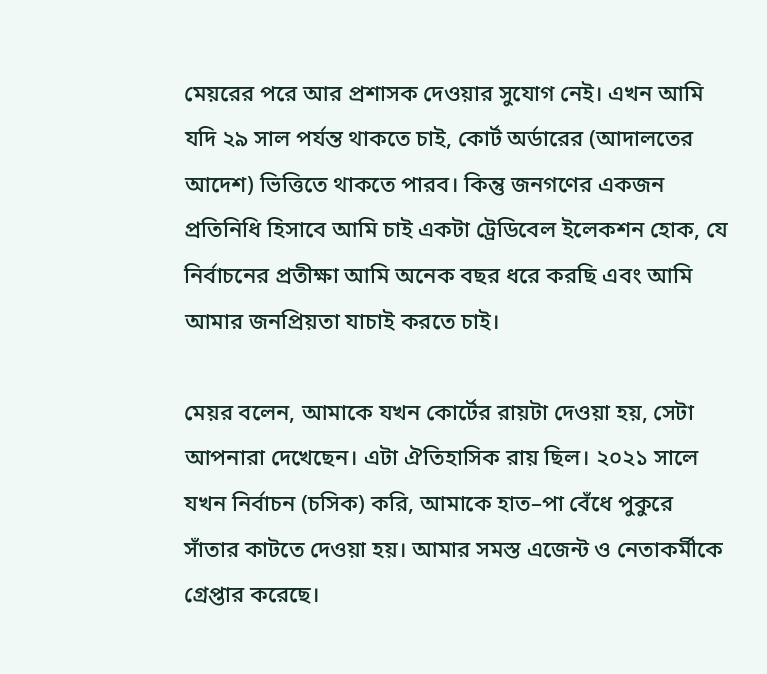মেয়রের পরে আর প্রশাসক দেওয়ার সুযোগ নেই। এখন আমি যদি ২৯ সাল পর্যন্ত থাকতে চাই, কোর্ট অর্ডারের (আদালতের আদেশ) ভিত্তিতে থাকতে পারব। কিন্তু জনগণের একজন প্রতিনিধি হিসাবে আমি চাই একটা ট্রেডিবেল ইলেকশন হোক, যে নির্বাচনের প্রতীক্ষা আমি অনেক বছর ধরে করছি এবং আমি আমার জনপ্রিয়তা যাচাই করতে চাই।

মেয়র বলেন, আমাকে যখন কোর্টের রায়টা দেওয়া হয়, সেটা আপনারা দেখেছেন। এটা ঐতিহাসিক রায় ছিল। ২০২১ সালে যখন নির্বাচন (চসিক) করি, আমাকে হাত–পা বেঁধে পুকুরে সাঁতার কাটতে দেওয়া হয়। আমার সমস্ত এজেন্ট ও নেতাকর্মীকে গ্রেপ্তার করেছে।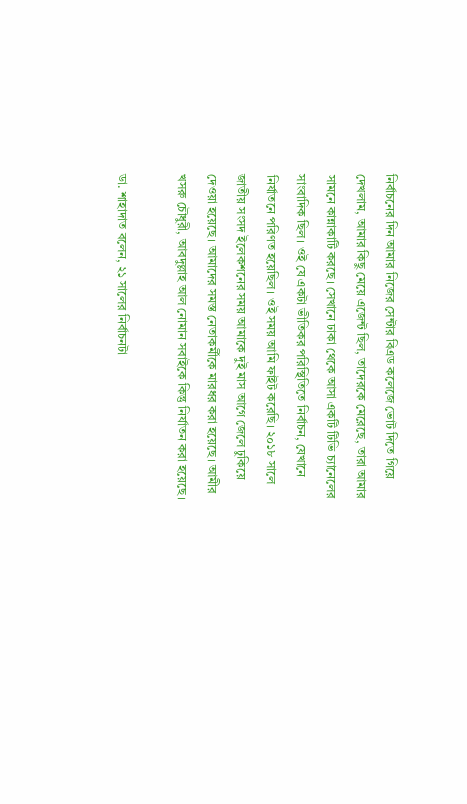নির্বাচনের দিন আমার নিজের সেন্টার বিএড কলেজে ভোট দিতে গিয়ে দেখলাম, আমার কিছু মেয়ে এজেন্ট ছিল, তাদেরকে মেরেছে, তারা আমার সামনে কান্নাকাটি করছে। সেখানে ঢাকা থেকে আসা একটি টিভি চ্যানেলের সাংবাদিক ছিল। ওই যে একটা ভীতিকর পরিস্থিতিতে নির্বাচন, যেখানে নির্যাতনে পরিণত হয়েছিল। ওই সময় আমি ফাইট করেছি। ২০১৮ সালে জাতীয় সংসদ ইলেকশনের সময় আমাকে দুই মাস আগে জেলে ঢুকিয়ে দেওয়া হয়েছে। আমাদের সমস্ত নেতাকর্মীকে মারধর করা হয়েছে। আমীর খসরু চৌধুরী, আবদুল্লাহ আল নোমান সবাইকে কিন্তু নির্যাতন করা হয়েছে।

ডা. শাহাদাত বলেন, ২১ সালের নির্বাচনটা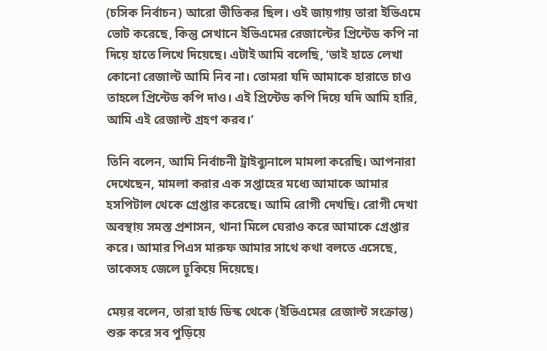(চসিক নির্বাচন) আরো ভীতিকর ছিল। ওই জায়গায় তারা ইভিএমে ভোট করেছে, কিন্তু সেখানে ইভিএমের রেজাল্টের প্রিন্টেড কপি না দিয়ে হাতে লিখে দিয়েছে। এটাই আমি বলেছি, ‘ভাই হাতে লেখা কোনো রেজাল্ট আমি নিব না। তোমরা যদি আমাকে হারাতে চাও তাহলে প্রিন্টেড কপি দাও। এই প্রিন্টেড কপি দিয়ে যদি আমি হারি, আমি এই রেজাল্ট গ্রহণ করব।’

তিনি বলেন, আমি নির্বাচনী ট্রাইব্যুনালে মামলা করেছি। আপনারা দেখেছেন, মামলা করার এক সপ্তাহের মধ্যে আমাকে আমার হসপিটাল থেকে গ্রেপ্তার করেছে। আমি রোগী দেখছি। রোগী দেখা অবস্থায় সমস্ত প্রশাসন, থানা মিলে ঘেরাও করে আমাকে গ্রেপ্তার করে। আমার পিএস মারুফ আমার সাথে কথা বলতে এসেছে, তাকেসহ জেলে ঢুকিয়ে দিয়েছে।

মেয়র বলেন, তারা হার্ড ডিস্ক থেকে (ইভিএমের রেজাল্ট সংক্রান্ত) শুরু করে সব পুড়িয়ে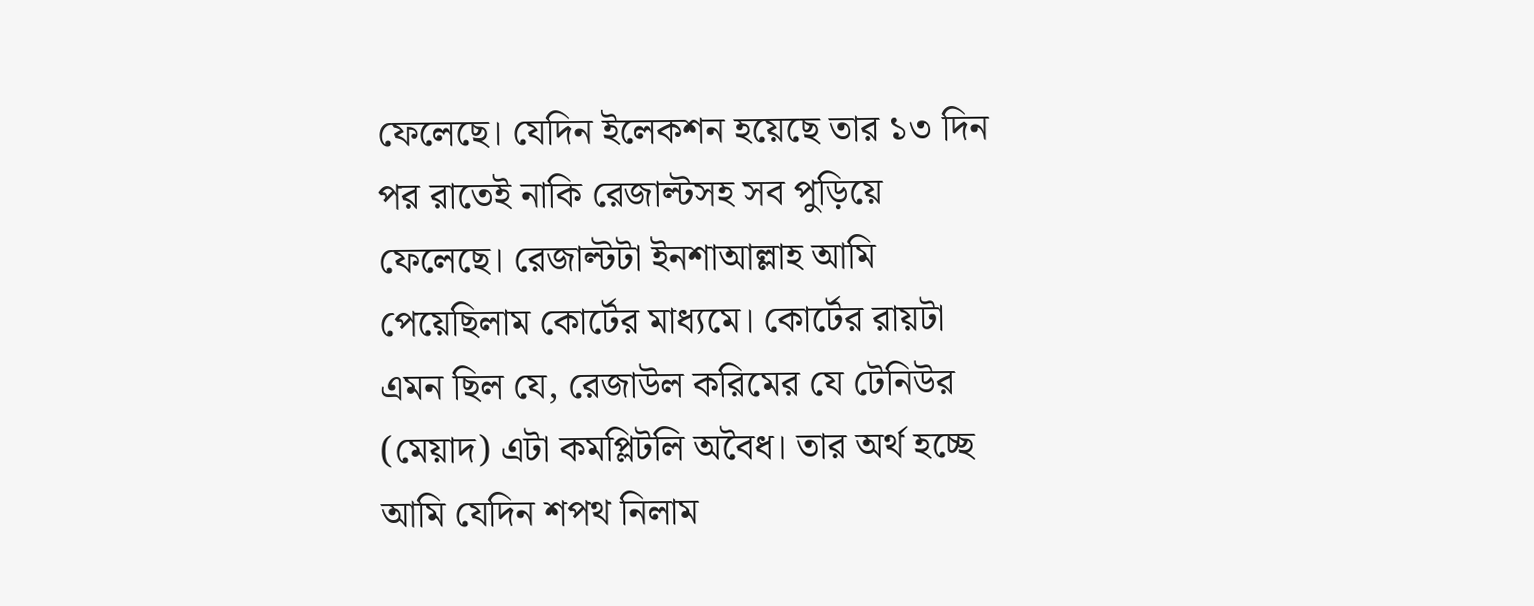ফেলেছে। যেদিন ইলেকশন হয়েছে তার ১৩ দিন পর রাতেই নাকি রেজাল্টসহ সব পুড়িয়ে ফেলেছে। রেজাল্টটা ইনশাআল্লাহ আমি পেয়েছিলাম কোর্টের মাধ্যমে। কোর্টের রায়টা এমন ছিল যে, রেজাউল করিমের যে টেনিউর (মেয়াদ) এটা কমপ্লিটলি অবৈধ। তার অর্থ হচ্ছে আমি যেদিন শপথ নিলাম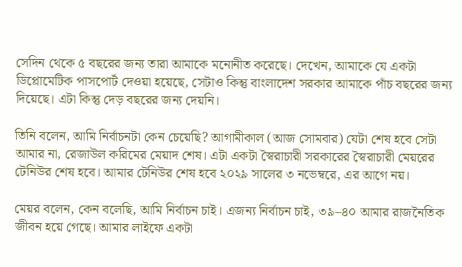সেদিন থেকে ৫ বছরের জন্য তারা আমাকে মনোনীত করেছে। দেখেন, আমাকে যে একটা ডিপ্লোমেটিক পাসপোর্ট দেওয়া হয়েছে, সেটাও কিন্তু বাংলাদেশ সরকার আমাকে পাঁচ বছরের জন্য দিয়েছে। এটা কিন্তু দেড় বছরের জন্য দেয়নি।

তিনি বলেন, আমি নির্বাচনটা কেন চেয়েছি? আগামীকাল (আজ সোমবার) যেটা শেষ হবে সেটা আমার না, রেজাউল করিমের মেয়াদ শেষ। এটা একটা স্বৈরাচারী সরকারের স্বৈরাচারী মেয়রের টেনিউর শেষ হবে। আমার টেনিউর শেষ হবে ২০২৯ সালের ৩ নভেম্বরে, এর আগে নয়।

মেয়র বলেন, কেন বলেছি, আমি নির্বাচন চাই। এজন্য নির্বাচন চাই, ৩৯–৪০ আমার রাজনৈতিক জীবন হয়ে গেছে। আমার লাইফে একটা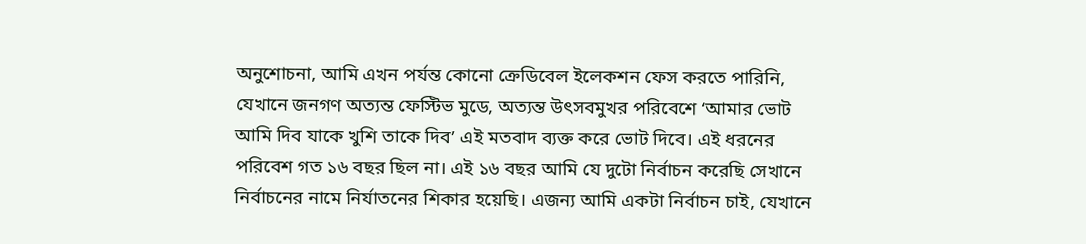অনুশোচনা, আমি এখন পর্যন্ত কোনো ক্রেডিবেল ইলেকশন ফেস করতে পারিনি, যেখানে জনগণ অত্যন্ত ফেস্টিভ মুডে, অত্যন্ত উৎসবমুখর পরিবেশে ‘আমার ভোট আমি দিব যাকে খুশি তাকে দিব’ এই মতবাদ ব্যক্ত করে ভোট দিবে। এই ধরনের পরিবেশ গত ১৬ বছর ছিল না। এই ১৬ বছর আমি যে দুটো নির্বাচন করেছি সেখানে নির্বাচনের নামে নির্যাতনের শিকার হয়েছি। এজন্য আমি একটা নির্বাচন চাই, যেখানে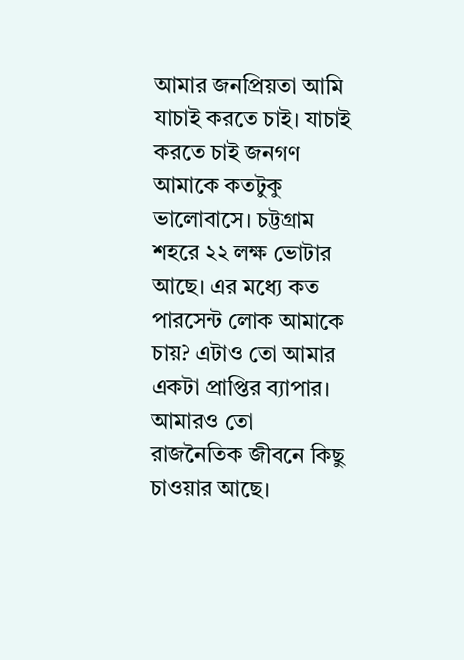আমার জনপ্রিয়তা আমি যাচাই করতে চাই। যাচাই করতে চাই জনগণ আমাকে কতটুকু ভালোবাসে। চট্টগ্রাম শহরে ২২ লক্ষ ভোটার আছে। এর মধ্যে কত পারসেন্ট লোক আমাকে চায়? এটাও তো আমার একটা প্রাপ্তির ব্যাপার। আমারও তো রাজনৈতিক জীবনে কিছু চাওয়ার আছে।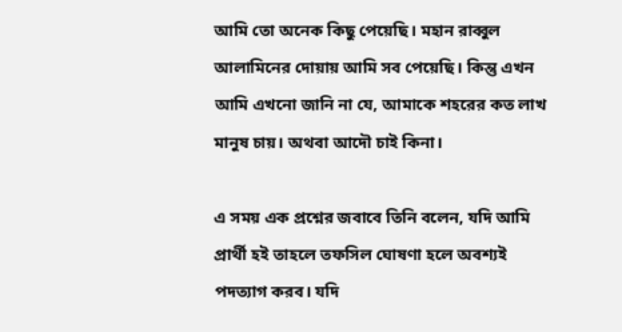আমি তো অনেক কিছু পেয়েছি। মহান রাব্বুল আলামিনের দোয়ায় আমি সব পেয়েছি। কিন্তু এখন আমি এখনো জানি না যে, আমাকে শহরের কত লাখ মানুষ চায়। অথবা আদৌ চাই কিনা।

এ সময় এক প্রশ্নের জবাবে তিনি বলেন, যদি আমি প্রার্থী হই তাহলে তফসিল ঘোষণা হলে অবশ্যই পদত্যাগ করব। যদি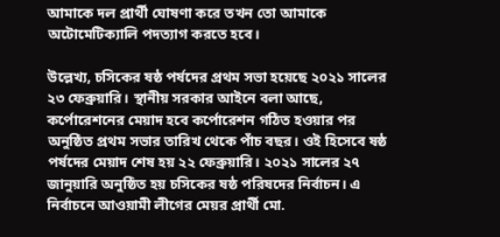আমাকে দল প্রার্থী ঘোষণা করে তখন তো আমাকে অটোমেটিক্যালি পদত্যাগ করতে হবে।

উল্লেখ্য, চসিকের ষষ্ঠ পর্ষদের প্রথম সভা হয়েছে ২০২১ সালের ২৩ ফেব্রুয়ারি। স্থানীয় সরকার আইনে বলা আছে, কর্পোরেশনের মেয়াদ হবে কর্পোরেশন গঠিত হওয়ার পর অনুষ্ঠিত প্রথম সভার তারিখ থেকে পাঁচ বছর। ওই হিসেবে ষষ্ঠ পর্ষদের মেয়াদ শেষ হয় ২২ ফেব্রুয়ারি। ২০২১ সালের ২৭ জানুয়ারি অনুষ্ঠিত হয় চসিকের ষষ্ঠ পরিষদের নির্বাচন। এ নির্বাচনে আওয়ামী লীগের মেয়র প্রার্থী মো.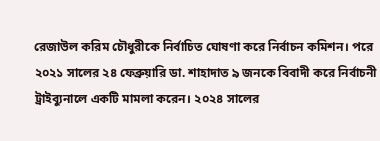রেজাউল করিম চৌধুরীকে নির্বাচিত ঘোষণা করে নির্বাচন কমিশন। পরে ২০২১ সালের ২৪ ফেব্রুয়ারি ডা. শাহাদাত ৯ জনকে বিবাদী করে নির্বাচনী ট্রাইব্যুনালে একটি মামলা করেন। ২০২৪ সালের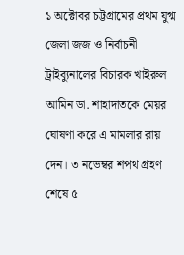১ অক্টোবর চট্টগ্রামের প্রথম যুগ্ম জেলা জজ ও নির্বাচনী ট্রাইব্যুনালের বিচারক খাইরুল আমিন ডা. শাহাদাতকে মেয়র ঘোষণা করে এ মামলার রায় দেন। ৩ নভেম্বর শপথ গ্রহণ শেষে ৫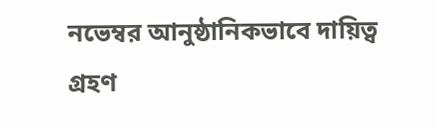নভেম্বর আনুষ্ঠানিকভাবে দায়িত্ব গ্রহণ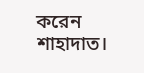করেন শাহাদাত।